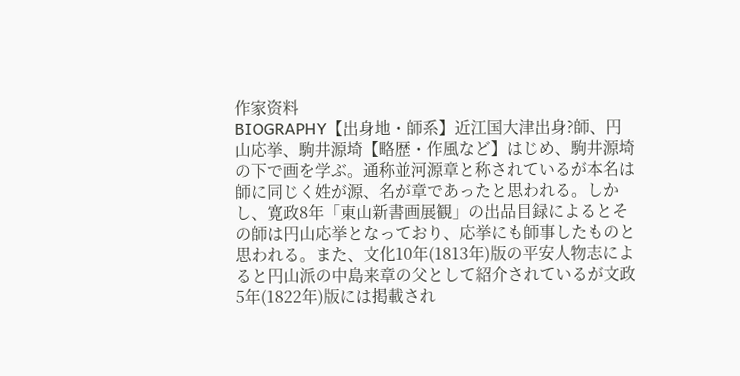作家资料
BIOGRAPHY【出身地・師系】近江国大津出身?師、円山応挙、駒井源埼【略歴・作風など】はじめ、駒井源埼の下で画を学ぶ。通称並河源章と称されているが本名は師に同じく姓が源、名が章であったと思われる。しかし、寛政8年「東山新書画展観」の出品目録によるとその師は円山応挙となっており、応挙にも師事したものと思われる。また、文化10年(1813年)版の平安人物志によると円山派の中島来章の父として紹介されているが文政5年(1822年)版には掲載され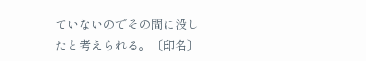ていないのでその間に没したと考えられる。〔印名〕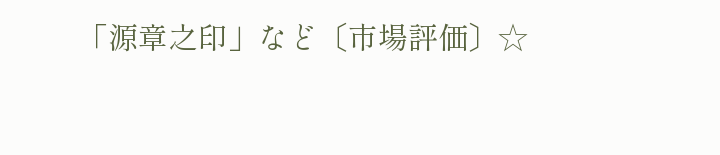「源章之印」など〔市場評価〕☆